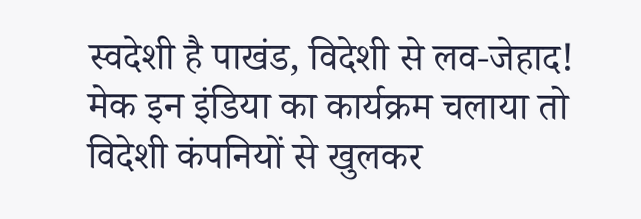स्वदेशी है पाखंड, विदेशी से लव-जेहाद!
मेक इन इंडिया का कार्यक्रम चलाया तो विदेशी कंपनियों से खुलकर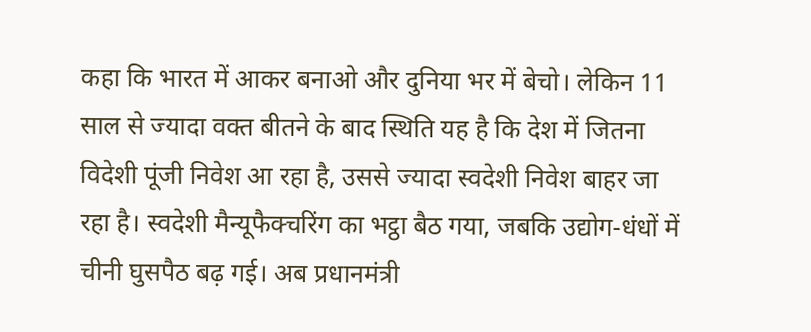कहा कि भारत में आकर बनाओ और दुनिया भर में बेचो। लेकिन 11 साल से ज्यादा वक्त बीतने के बाद स्थिति यह है कि देश में जितना विदेशी पूंजी निवेश आ रहा है, उससे ज्यादा स्वदेशी निवेश बाहर जा रहा है। स्वदेशी मैन्यूफैक्चरिंग का भट्ठा बैठ गया, जबकि उद्योग-धंधों में चीनी घुसपैठ बढ़ गई। अब प्रधानमंत्री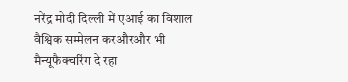नरेंद्र मोदी दिल्ली में एआई का विशाल वैश्विक सम्मेलन करऔरऔर भी
मैन्यूफैक्चरिंग दे रहा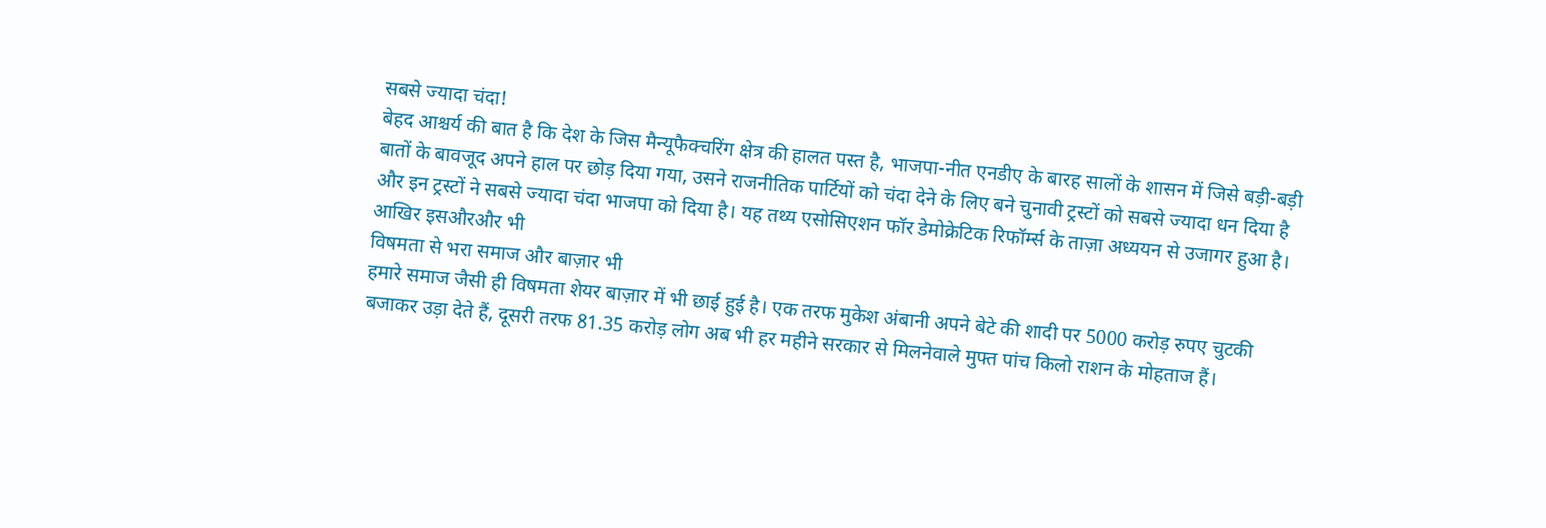सबसे ज्यादा चंदा!
बेहद आश्चर्य की बात है कि देश के जिस मैन्यूफैक्चरिंग क्षेत्र की हालत पस्त है, भाजपा-नीत एनडीए के बारह सालों के शासन में जिसे बड़ी-बड़ी बातों के बावजूद अपने हाल पर छोड़ दिया गया, उसने राजनीतिक पार्टियों को चंदा देने के लिए बने चुनावी ट्रस्टों को सबसे ज्यादा धन दिया है और इन ट्रस्टों ने सबसे ज्यादा चंदा भाजपा को दिया है। यह तथ्य एसोसिएशन फॉर डेमोक्रेटिक रिफॉर्म्स के ताज़ा अध्ययन से उजागर हुआ है। आखिर इसऔरऔर भी
विषमता से भरा समाज और बाज़ार भी
हमारे समाज जैसी ही विषमता शेयर बाज़ार में भी छाई हुई है। एक तरफ मुकेश अंबानी अपने बेटे की शादी पर 5000 करोड़ रुपए चुटकी बजाकर उड़ा देते हैं, दूसरी तरफ 81.35 करोड़ लोग अब भी हर महीने सरकार से मिलनेवाले मुफ्त पांच किलो राशन के मोहताज हैं।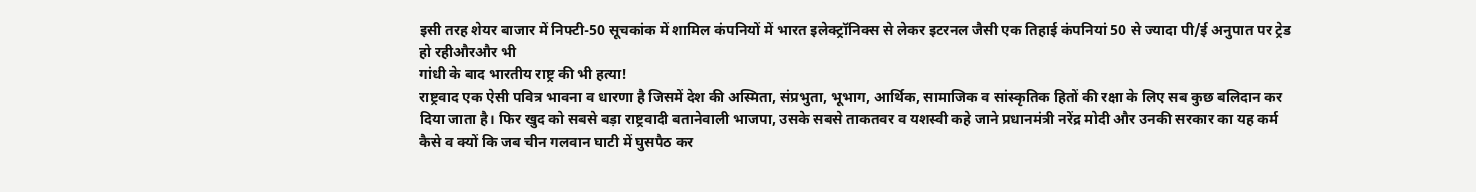इसी तरह शेयर बाजार में निफ्टी-50 सूचकांक में शामिल कंपनियों में भारत इलेक्ट्रॉनिक्स से लेकर इटरनल जैसी एक तिहाई कंपनियां 50 से ज्यादा पी/ई अनुपात पर ट्रेड हो रहीऔरऔर भी
गांधी के बाद भारतीय राष्ट्र की भी हत्या!
राष्ट्रवाद एक ऐसी पवित्र भावना व धारणा है जिसमें देश की अस्मिता, संप्रभुता, भूभाग, आर्थिक, सामाजिक व सांस्कृतिक हितों की रक्षा के लिए सब कुछ बलिदान कर दिया जाता है। फिर खुद को सबसे बड़ा राष्ट्रवादी बतानेवाली भाजपा, उसके सबसे ताकतवर व यशस्वी कहे जाने प्रधानमंत्री नरेंद्र मोदी और उनकी सरकार का यह कर्म कैसे व क्यों कि जब चीन गलवान घाटी में घुसपैठ कर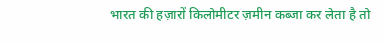भारत की हज़ारों किलोमीटर ज़मीन कब्जा कर लेता है तो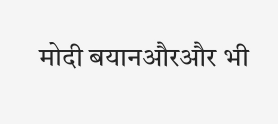मोदी बयानऔरऔर भी